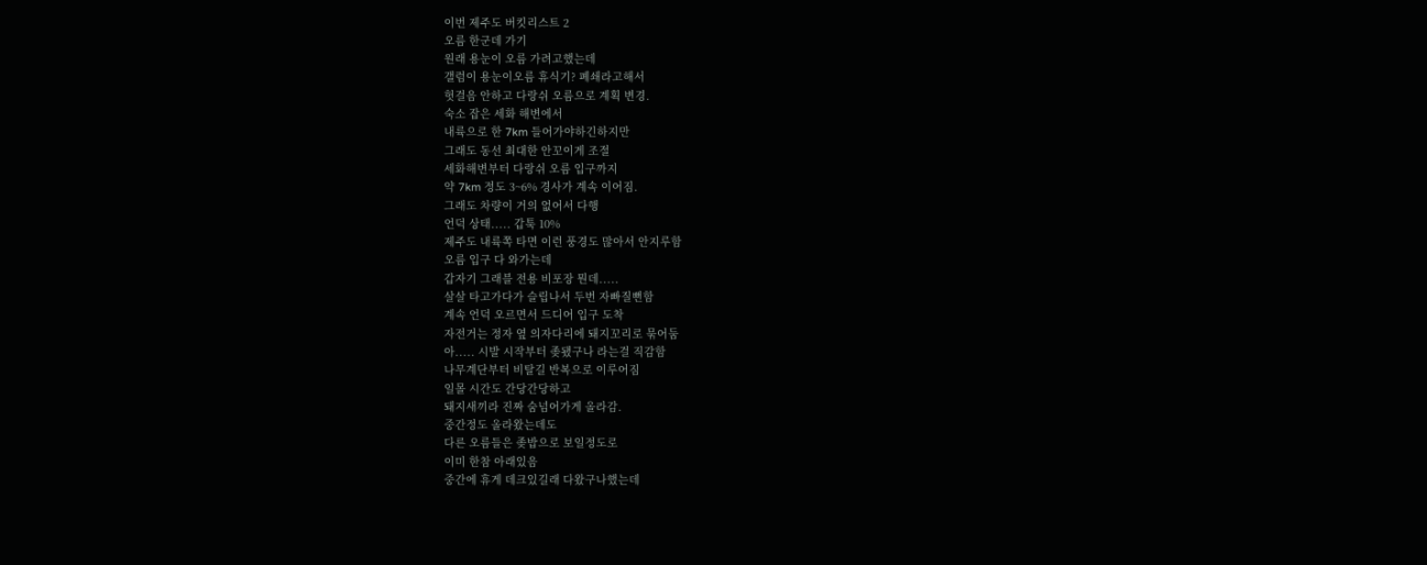이번 제주도 버킷리스트 2
오름 한군데 가기
원래 용눈이 오름 가려고했는데
갤럼이 용눈이오름 휴식기? 폐쇄라고해서
헛걸음 안하고 다랑쉬 오름으로 계획 변경.
숙소 잡은 세화 해변에서
내륙으로 한 7km 들어가야하긴하지만
그래도 동선 최대한 안꼬이게 조절
세화해변부터 다랑쉬 오름 입구까지
약 7km 정도 3~6% 경사가 계속 이어짐.
그래도 차량이 거의 없어서 다행
언덕 상태..... 갑툭 10%
제주도 내륙쪽 타면 이런 풍경도 많아서 안지루함
오름 입구 다 와가는데
갑자기 그래블 전용 비포장 뭔데.....
살살 타고가다가 슬립나서 두번 자빠질뻔함
계속 언덕 오르면서 드디어 입구 도착
자전거는 정자 옆 의자다리에 돼지꼬리로 묶어둠
아..... 시발 시작부터 좆됐구나 라는걸 직감함
나무계단부터 비탈길 반복으로 이루어짐
일몰 시간도 간당간당하고
돼지새끼라 진짜 숨넘어가게 올라감.
중간정도 올라왔는데도
다른 오름들은 좆밥으로 보일정도로
이미 한참 아래있음
중간에 휴게 데크있길래 다왔구나했는데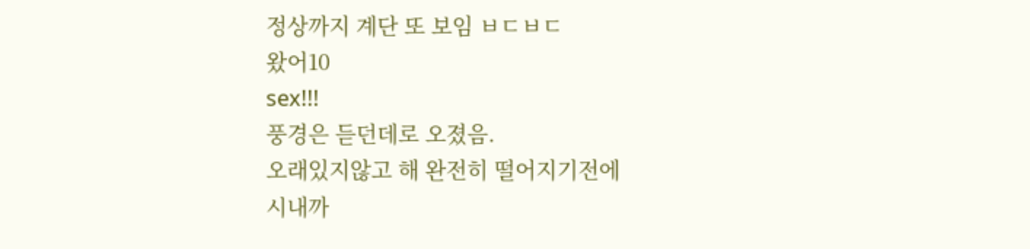정상까지 계단 또 보임 ㅂㄷㅂㄷ
왔어10
sex!!!
풍경은 듣던데로 오졌음.
오래있지않고 해 완전히 떨어지기전에
시내까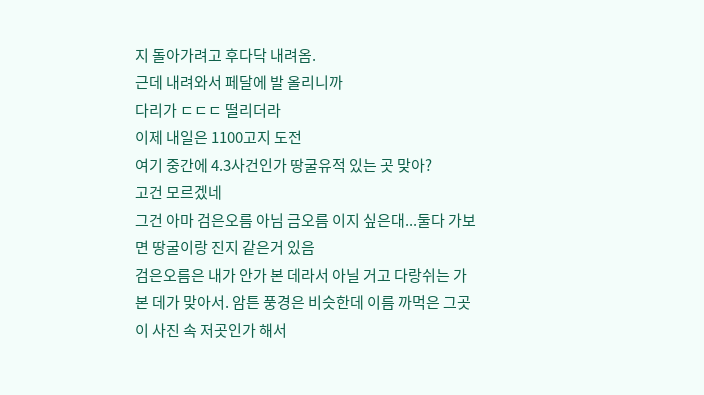지 돌아가려고 후다닥 내려옴.
근데 내려와서 페달에 발 올리니까
다리가 ㄷㄷㄷ 떨리더라
이제 내일은 1100고지 도전
여기 중간에 4.3사건인가 땅굴유적 있는 곳 맞아?
고건 모르겠네
그건 아마 검은오름 아님 금오름 이지 싶은대...둘다 가보면 땅굴이랑 진지 같은거 있음
검은오름은 내가 안가 본 데라서 아닐 거고 다랑쉬는 가본 데가 맞아서. 암튼 풍경은 비슷한데 이름 까먹은 그곳이 사진 속 저곳인가 해서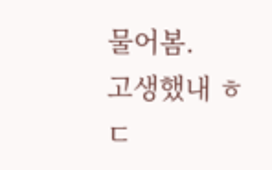물어봄.
고생했내 ㅎㄷ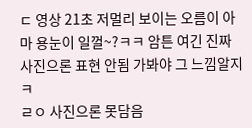ㄷ 영상 21초 저멀리 보이는 오름이 아마 용눈이 일껄~?ㅋㅋ 암튼 여긴 진짜 사진으론 표현 안됨 가봐야 그 느낌알지 ㅋ
ㄹㅇ 사진으론 못담음